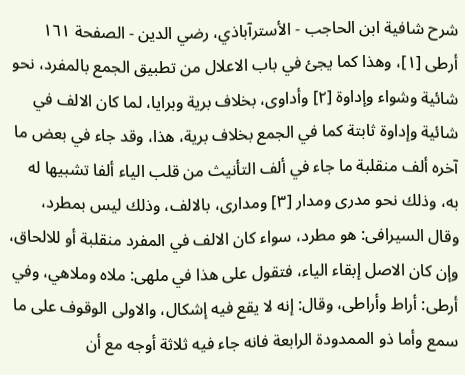شرح شافية ابن الحاجب - الأسترآباذي، رضي الدين - الصفحة ١٦١
أرطى [١]، وهذا كما يجئ في باب الاعلال من تطبيق الجمع بالمفرد، نحو شائية وشواء وإداوة [٢] وأداوى، بخلاف برية وبرايا، لما كان الالف في شائية وإداوة ثابتة كما في الجمع بخلاف برية، هذا، وقد جاء في بعض ما آخره ألف منقلبة ما جاء في ألف التأنيث من قلب الياء ألفا تشبيها له به، وذلك نحو مدرى ومدار [٣] ومدارى، بالالف، وذلك ليس بمطرد، وقال السيرافى: هو مطرد، سواء كان الالف في المفرد منقلبة أو للالحاق، وإن كان الاصل إبقاء الياء، فتقول على هذا في ملهى: ملاه وملاهي، وفي أرطى: أراط وأراطى، وقال: إنه لا يقع فيه إشكال، والاولى الوقوف على ما سمع وأما ذو الممدودة الرابعة فانه جاء فيه ثلاثة أوجه مع أن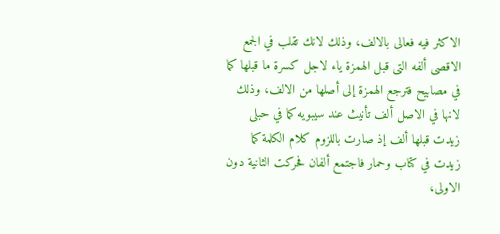الاكثر فيه فعالى بالالف، وذلك لانك تقلب في الجمع الاقصى ألفه التى قبل الهمزة ياء لاجل كسرة ما قبلها كما في مصابيح فترجع الهمزة إلى أصلها من الالف، وذلك لانها في الاصل ألف تأنيث عند سيبويه كما في حبلى زيدت قبلها ألف إذ صارت باللزوم كلام الكلمة كما زيدت في كتاب وحمار فاجتمع ألفان فحركت الثانية دون الاولى،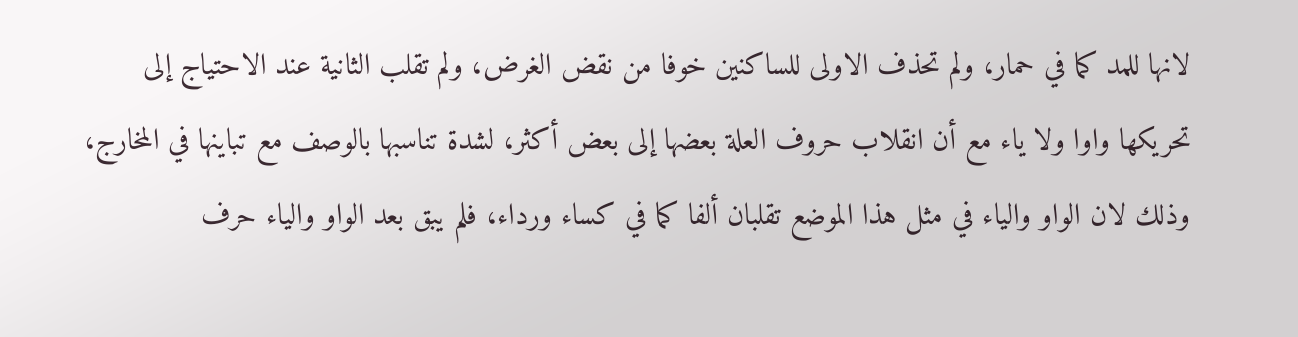لانها للمد كما في حمار، ولم تحذف الاولى للساكنين خوفا من نقض الغرض، ولم تقلب الثانية عند الاحتياج إلى تحريكها واوا ولا ياء مع أن انقلاب حروف العلة بعضها إلى بعض أكثر، لشدة تناسبها بالوصف مع تباينها في المخارج، وذلك لان الواو والياء في مثل هذا الموضع تقلبان ألفا كما في كساء ورداء، فلم يبق بعد الواو والياء حرف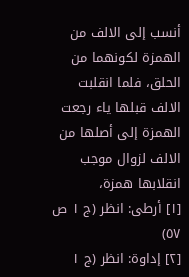أنسب إلى الالف من الهمزة لكونهما من الحلق، فلما انقلبت الالف قبلها ياء رجعت الهمزة إلى أصلها من الالف لزوال موجب انقلابها همزة،
[١] أرطى: انظر (ج ١ ص ٥٧)
[٢] إداوة: انظر (ج ١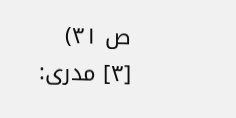ص ٣١)
[٣] مدرى: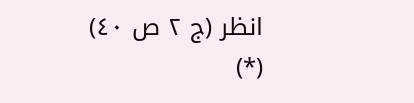انظر (ج ٢ ص ٤٠) (*)